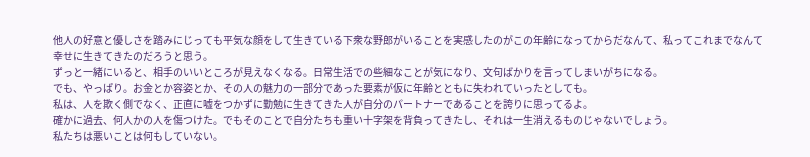他人の好意と優しさを踏みにじっても平気な顔をして生きている下衆な野郎がいることを実感したのがこの年齢になってからだなんて、私ってこれまでなんて幸せに生きてきたのだろうと思う。
ずっと一緒にいると、相手のいいところが見えなくなる。日常生活での些細なことが気になり、文句ばかりを言ってしまいがちになる。
でも、やっぱり。お金とか容姿とか、その人の魅力の一部分であった要素が仮に年齢とともに失われていったとしても。
私は、人を欺く側でなく、正直に嘘をつかずに勤勉に生きてきた人が自分のパートナーであることを誇りに思ってるよ。
確かに過去、何人かの人を傷つけた。でもそのことで自分たちも重い十字架を背負ってきたし、それは一生消えるものじゃないでしょう。
私たちは悪いことは何もしていない。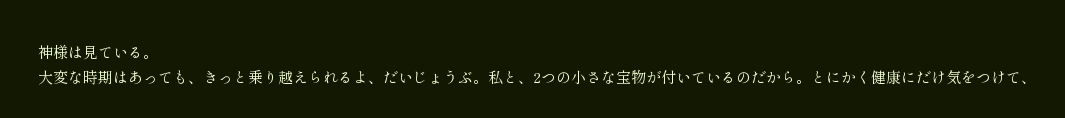神様は見ている。
大変な時期はあっても、きっと乗り越えられるよ、だいじょうぶ。私と、2つの小さな宝物が付いているのだから。とにかく健康にだけ気をつけて、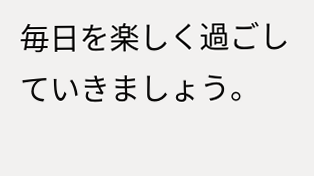毎日を楽しく過ごしていきましょう。